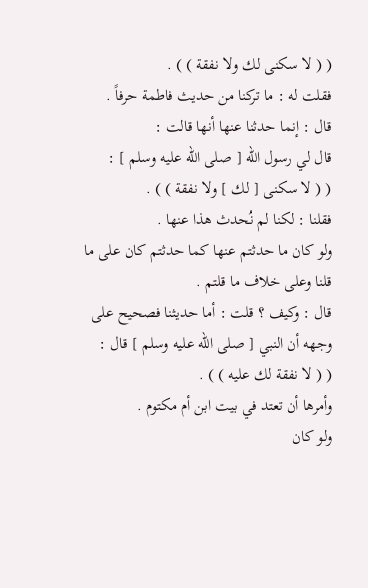( ( لا سكنى لك ولا نفقة ) ) .
فقلت له : ما تركنا من حديث فاطمة حرفاً .
قال : إنما حدثنا عنها أنها قالت :
قال لي رسول الله [ صلى الله عليه وسلم ] :
( ( لا سكنى [ لك ] ولا نفقة ) ) .
فقلنا : لكنا لم نُحدث هذا عنها .
ولو كان ما حدثتم عنها كما حدثتم كان على ما قلنا وعلى خلاف ما قلتم .
قال : وكيف ؟ قلت : أما حديثنا فصحيح على وجهه أن النبي [ صلى الله عليه وسلم ] قال :
( ( لا نفقة لك عليه ) ) .
وأمرها أن تعتد في بيت ابن أم مكتوم .
ولو كان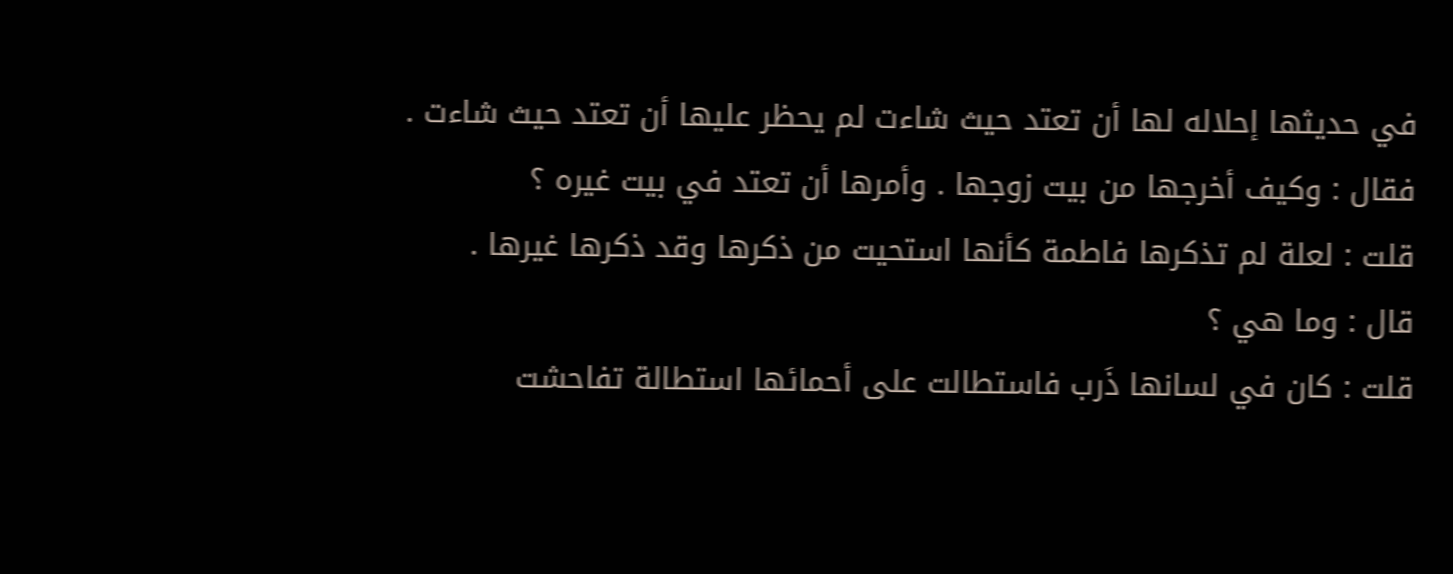في حديثها إحلاله لها أن تعتد حيث شاءت لم يحظر عليها أن تعتد حيث شاءت .
فقال : وكيف أخرجها من بيت زوجها . وأمرها أن تعتد في بيت غيره ؟
قلت : لعلة لم تذكرها فاطمة كأنها استحيت من ذكرها وقد ذكرها غيرها .
قال : وما هي ؟
قلت : كان في لسانها ذَرب فاستطالت على أحمائها استطالة تفاحشت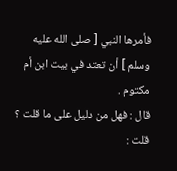فأمرها النبي [ صلى الله عليه وسلم ] أن تعتد في بيت ابن أم مكتوم .
قال : فهل من دليل على ما قلت ؟
قلت :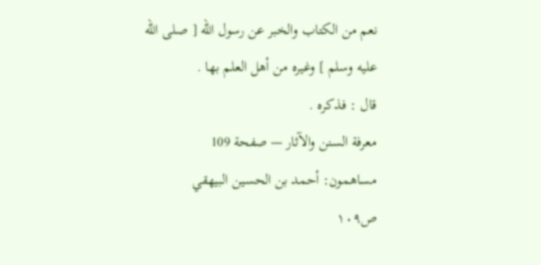نعم من الكتاب والخبر عن رسول الله [ صلى الله عليه وسلم ] وغيره من أهل العلم بها .
قال : فذكره .
معرفة السنن والآثار — صفحة 109
مساهمون: أحمد بن الحسين البيهقي
ص١٠٩